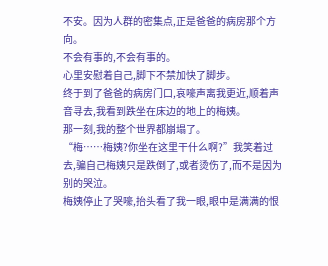不安。因为人群的密集点,正是爸爸的病房那个方向。
不会有事的,不会有事的。
心里安慰着自己,脚下不禁加快了脚步。
终于到了爸爸的病房门口,哀嚎声离我更近,顺着声音寻去,我看到跌坐在床边的地上的梅姨。
那一刻,我的整个世界都崩塌了。
“梅……梅姨?你坐在这里干什么啊?”我笑着过去,骗自己梅姨只是跌倒了,或者烫伤了,而不是因为别的哭泣。
梅姨停止了哭嚎,抬头看了我一眼,眼中是满满的恨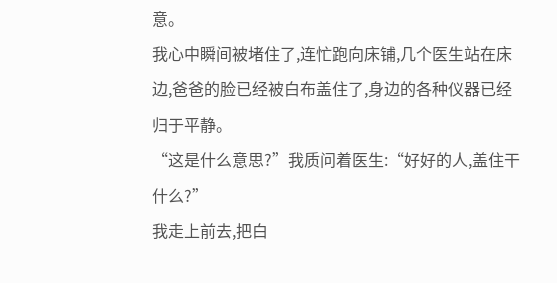意。
我心中瞬间被堵住了,连忙跑向床铺,几个医生站在床边,爸爸的脸已经被白布盖住了,身边的各种仪器已经归于平静。
“这是什么意思?”我质问着医生:“好好的人,盖住干什么?”
我走上前去,把白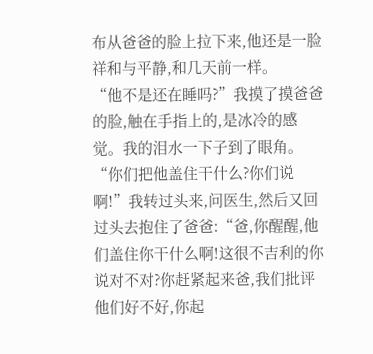布从爸爸的脸上拉下来,他还是一脸祥和与平静,和几天前一样。
“他不是还在睡吗?”我摸了摸爸爸的脸,触在手指上的,是冰冷的感觉。我的泪水一下子到了眼角。
“你们把他盖住干什么?你们说啊!”我转过头来,问医生,然后又回过头去抱住了爸爸:“爸,你醒醒,他们盖住你干什么啊!这很不吉利的你说对不对?你赶紧起来爸,我们批评他们好不好,你起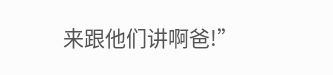来跟他们讲啊爸!”